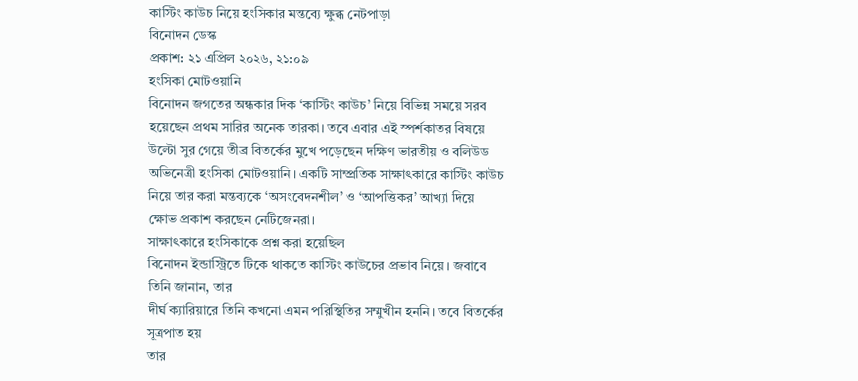কাস্টিং কাউচ নিয়ে হংসিকার মন্তব্যে ক্ষুব্ধ নেটপাড়া
বিনোদন ডেস্ক
প্রকাশ: ২১ এপ্রিল ২০২৬, ২১:০৯
হংসিকা মোটওয়ানি
বিনোদন জগতের অন্ধকার দিক ‘কাস্টিং কাউচ’ নিয়ে বিভিন্ন সময়ে সরব হয়েছেন প্রথম সারির অনেক তারকা। তবে এবার এই স্পর্শকাতর বিষয়ে উল্টো সুর গেয়ে তীব্র বিতর্কের মুখে পড়েছেন দক্ষিণ ভারতীয় ও বলিউড অভিনেত্রী হংসিকা মোটওয়ানি। একটি সাম্প্রতিক সাক্ষাৎকারে কাস্টিং কাউচ নিয়ে তার করা মন্তব্যকে ‘অসংবেদনশীল’ ও ‘আপত্তিকর’ আখ্যা দিয়ে ক্ষোভ প্রকাশ করছেন নেটিজেনরা।
সাক্ষাৎকারে হংসিকাকে প্রশ্ন করা হয়েছিল
বিনোদন ইন্ডাস্ট্রিতে টিকে থাকতে কাস্টিং কাউচের প্রভাব নিয়ে। জবাবে তিনি জানান, তার
দীর্ঘ ক্যারিয়ারে তিনি কখনো এমন পরিস্থিতির সম্মুখীন হননি। তবে বিতর্কের সূত্রপাত হয়
তার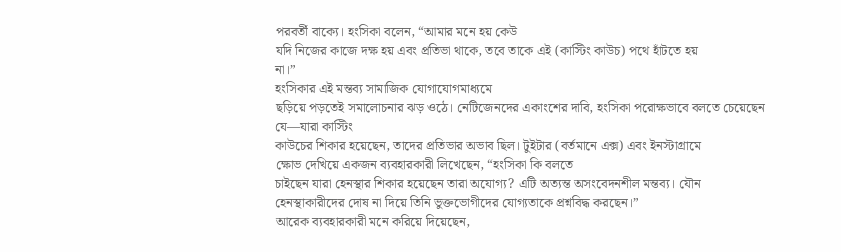পরবর্তী বাক্যে। হংসিকা বলেন, “আমার মনে হয় কেউ
যদি নিজের কাজে দক্ষ হয় এবং প্রতিভা থাকে, তবে তাকে এই (কাস্টিং কাউচ) পথে হাঁটতে হয়
না।”
হংসিকার এই মন্তব্য সামাজিক যোগাযোগমাধ্যমে
ছড়িয়ে পড়তেই সমালোচনার ঝড় ওঠে। নেটিজেনদের একাংশের দাবি, হংসিকা পরোক্ষভাবে বলতে চেয়েছেন
যে—যারা কাস্টিং
কাউচের শিকার হয়েছেন, তাদের প্রতিভার অভাব ছিল। টুইটার (বর্তমানে এক্স) এবং ইনস্টাগ্রামে
ক্ষোভ দেখিয়ে একজন ব্যবহারকারী লিখেছেন, “হংসিকা কি বলতে
চাইছেন যারা হেনস্থার শিকার হয়েছেন তারা অযোগ্য? এটি অত্যন্ত অসংবেদনশীল মন্তব্য। যৌন
হেনস্থাকারীদের দোষ না দিয়ে তিনি ভুক্তভোগীদের যোগ্যতাকে প্রশ্নবিদ্ধ করছেন।”
আরেক ব্যবহারকারী মনে করিয়ে দিয়েছেন,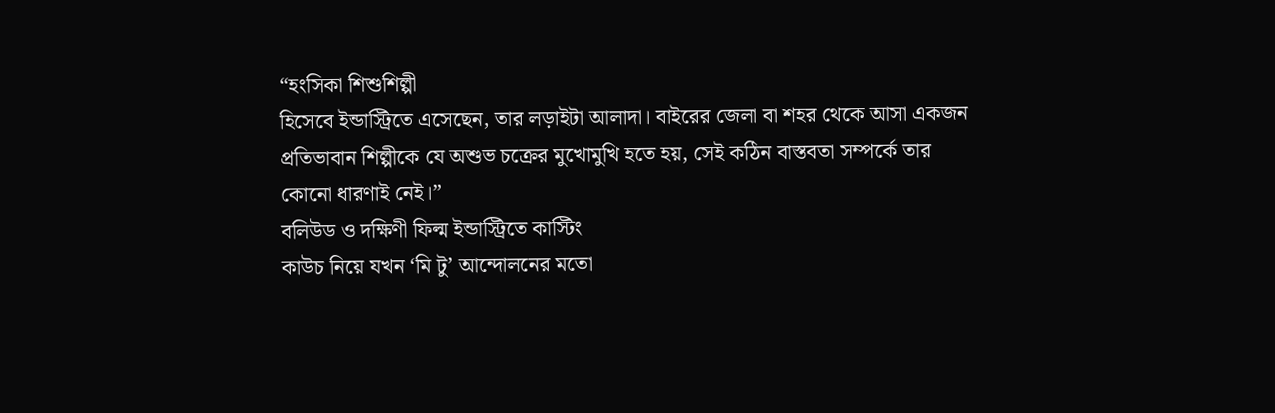“হংসিকা শিশুশিল্পী
হিসেবে ইন্ডাস্ট্রিতে এসেছেন, তার লড়াইটা আলাদা। বাইরের জেলা বা শহর থেকে আসা একজন
প্রতিভাবান শিল্পীকে যে অশুভ চক্রের মুখোমুখি হতে হয়, সেই কঠিন বাস্তবতা সম্পর্কে তার
কোনো ধারণাই নেই।”
বলিউড ও দক্ষিণী ফিল্ম ইন্ডাস্ট্রিতে কাস্টিং
কাউচ নিয়ে যখন ‘মি টু’ আন্দোলনের মতো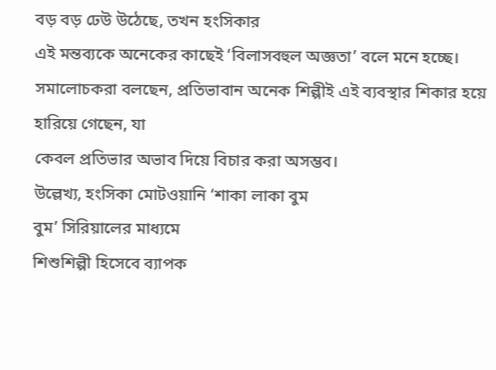বড় বড় ঢেউ উঠেছে, তখন হংসিকার
এই মন্তব্যকে অনেকের কাছেই ‘বিলাসবহুল অজ্ঞতা’ বলে মনে হচ্ছে।
সমালোচকরা বলছেন, প্রতিভাবান অনেক শিল্পীই এই ব্যবস্থার শিকার হয়ে হারিয়ে গেছেন, যা
কেবল প্রতিভার অভাব দিয়ে বিচার করা অসম্ভব।
উল্লেখ্য, হংসিকা মোটওয়ানি ‘শাকা লাকা বুম
বুম’ সিরিয়ালের মাধ্যমে
শিশুশিল্পী হিসেবে ব্যাপক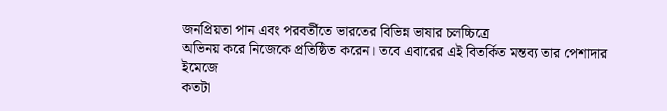জনপ্রিয়তা পান এবং পরবর্তীতে ভারতের বিভিন্ন ভাষার চলচ্চিত্রে
অভিনয় করে নিজেকে প্রতিষ্ঠিত করেন। তবে এবারের এই বিতর্কিত মন্তব্য তার পেশাদার ইমেজে
কতটা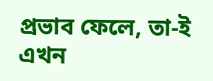প্রভাব ফেলে, তা-ই এখন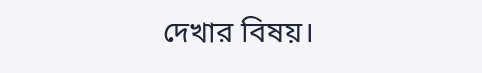দেখার বিষয়।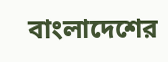বাংলাদেশের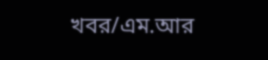খবর/এম.আর